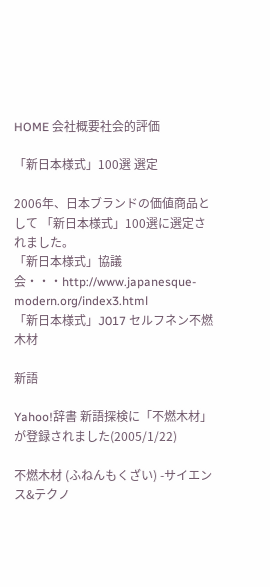HOME 会社概要社会的評価

「新日本様式」100選 選定

2006年、日本ブランドの価値商品として 「新日本様式」100選に選定されました。
「新日本様式」協議会・・・http://www.japanesque-modern.org/index3.html
「新日本様式」J017 セルフネン不燃木材

新語

Yahoo!辞書 新語探検に「不燃木材」が登録されました(2005/1/22)

不燃木材 (ふねんもくざい) -サイエンス&テクノ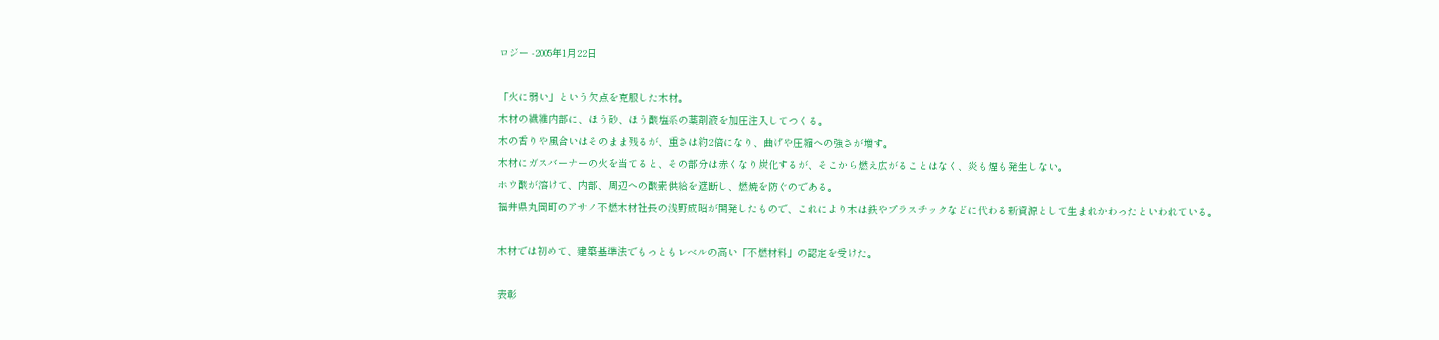ロジー -2005年1月22日

「火に弱い」という欠点を克服した木材。
木材の繊維内部に、ほう砂、ほう酸塩系の薬剤液を加圧注入してつくる。
木の香りや風合いはそのまま残るが、重さは約2倍になり、曲げや圧縮への強さが増す。
木材にガスバーナーの火を当てると、その部分は赤くなり炭化するが、そこから燃え広がることはなく、炎も煙も発生しない。
ホウ酸が溶けて、内部、周辺への酸素供給を遮断し、燃焼を防ぐのである。
福井県丸岡町のアサノ不燃木材社長の浅野成昭が開発したもので、これにより木は鉄やプラスチックなどに代わる新資源として生まれかわったといわれている。

木材では初めて、建築基準法でもっともレベルの高い「不燃材料」の認定を受けた。

表彰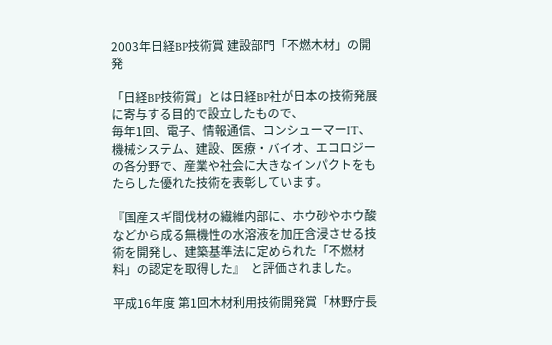2003年日経BP技術賞 建設部門「不燃木材」の開発

「日経BP技術賞」とは日経BP社が日本の技術発展に寄与する目的で設立したもので、
毎年1回、電子、情報通信、コンシューマーIT、機械システム、建設、医療・バイオ、エコロジーの各分野で、産業や社会に大きなインパクトをもたらした優れた技術を表彰しています。

『国産スギ間伐材の繊維内部に、ホウ砂やホウ酸などから成る無機性の水溶液を加圧含浸させる技術を開発し、建築基準法に定められた「不燃材料」の認定を取得した』  と評価されました。

平成16年度 第1回木材利用技術開発賞「林野庁長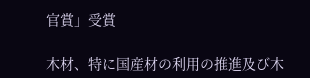官賞」受賞

木材、特に国産材の利用の推進及び木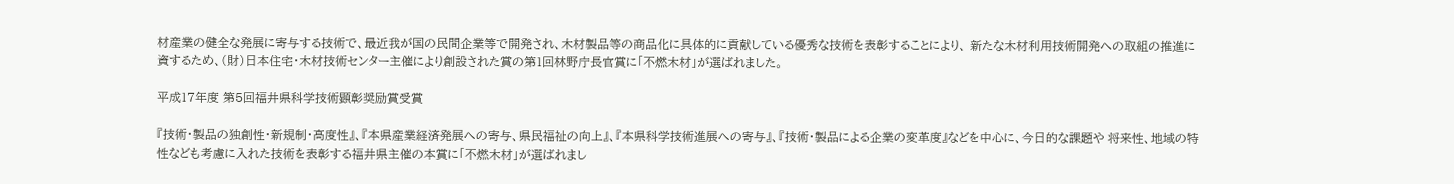材産業の健全な発展に寄与する技術で、最近我が国の民間企業等で開発され、木材製品等の商品化に具体的に貢献している優秀な技術を表彰することにより、 新たな木材利用技術開発への取組の推進に資するため、(財)日本住宅・木材技術センター主催により創設された賞の第1回林野庁長官賞に「不燃木材」が選ばれました。

平成17年度 第5回福井県科学技術顕彰奨励賞受賞

『技術・製品の独創性・新規制・高度性』、『本県産業経済発展への寄与、県民福祉の向上』、『本県科学技術進展への寄与』、『技術・製品による企業の変革度』などを中心に、今日的な課題や 将来性、地域の特性なども考慮に入れた技術を表彰する福井県主催の本賞に「不燃木材」が選ばれまし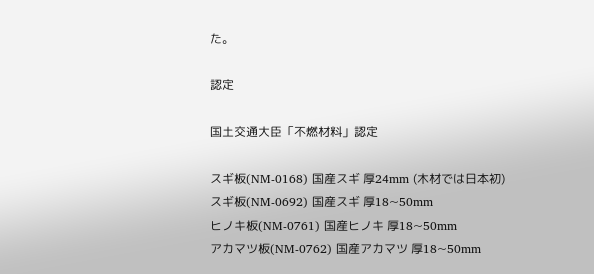た。

認定

国土交通大臣「不燃材料」認定

スギ板(NM-0168) 国産スギ 厚24mm (木材では日本初)
スギ板(NM-0692) 国産スギ 厚18~50mm
ヒノキ板(NM-0761) 国産ヒノキ 厚18~50mm
アカマツ板(NM-0762) 国産アカマツ 厚18~50mm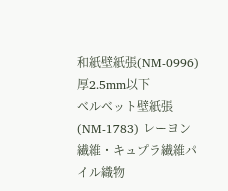和紙壁紙張(NM-0996) 厚2.5mm以下
ベルベット壁紙張(NM-1783) レーヨン繊維・キュプラ繊維パイル織物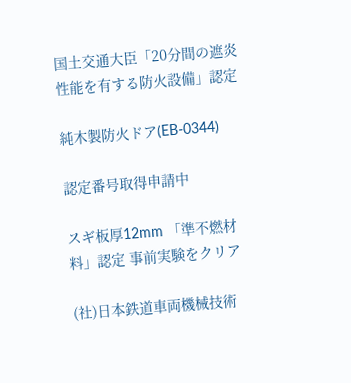国土交通大臣「20分間の遮炎性能を有する防火設備」認定

純木製防火ドア(EB-0344)

認定番号取得申請中

スギ板厚12mm 「準不燃材料」認定 事前実験をクリア

(社)日本鉄道車両機械技術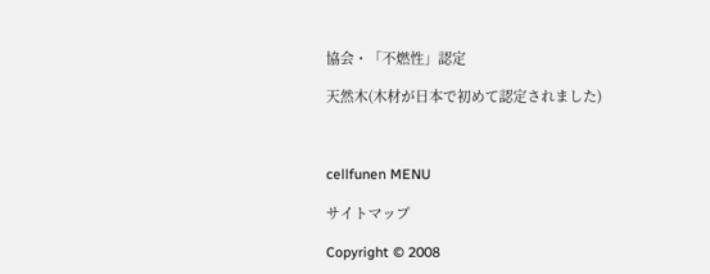協会・「不燃性」認定

天然木(木材が日本で初めて認定されました)



cellfunen MENU

サイトマップ

Copyright © 2008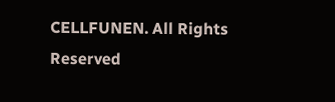CELLFUNEN. All Rights Reserved